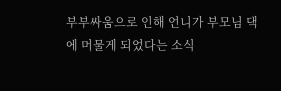부부싸움으로 인해 언니가 부모님 댁에 머물게 되었다는 소식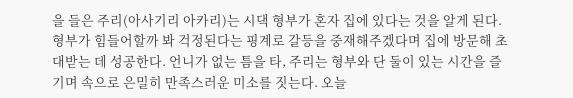을 들은 주리(아사기리 아카리)는 시댁 형부가 혼자 집에 있다는 것을 알게 된다. 형부가 힘들어할까 봐 걱정된다는 핑계로 갈등을 중재해주겠다며 집에 방문해 초대받는 데 성공한다. 언니가 없는 틈을 타, 주리는 형부와 단 둘이 있는 시간을 즐기며 속으로 은밀히 만족스러운 미소를 짓는다. 오늘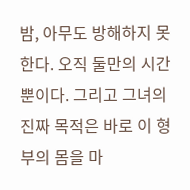밤, 아무도 방해하지 못한다. 오직 둘만의 시간뿐이다. 그리고 그녀의 진짜 목적은 바로 이 형부의 몸을 마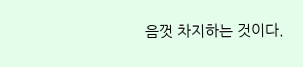음껏 차지하는 것이다.